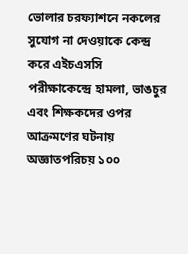ভোলার চরফ্যাশনে নকলের সুযোগ না দেওয়াকে কেন্দ্র করে এইচএসসি পরীক্ষাকেন্দ্রে হামলা, ভাঙচুর এবং শিক্ষকদের ওপর আক্রমণের ঘটনায় অজ্ঞাতপরিচয় ১০০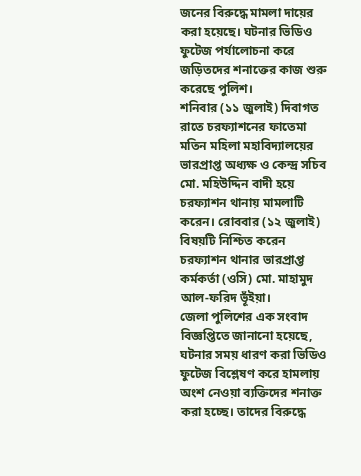জনের বিরুদ্ধে মামলা দায়ের করা হয়েছে। ঘটনার ভিডিও ফুটেজ পর্যালোচনা করে জড়িতদের শনাক্তের কাজ শুরু করেছে পুলিশ।
শনিবার (১১ জুলাই) দিবাগত রাতে চরফ্যাশনের ফাতেমা মতিন মহিলা মহাবিদ্যালয়ের ভারপ্রাপ্ত অধ্যক্ষ ও কেন্দ্র সচিব মো. মহিউদ্দিন বাদী হয়ে চরফ্যাশন থানায় মামলাটি করেন। রোববার (১২ জুলাই) বিষয়টি নিশ্চিত করেন চরফ্যাশন থানার ভারপ্রাপ্ত কর্মকর্তা (ওসি) মো. মাহামুদ আল-ফরিদ ভূঁইয়া।
জেলা পুলিশের এক সংবাদ বিজ্ঞপ্তিতে জানানো হয়েছে, ঘটনার সময় ধারণ করা ভিডিও ফুটেজ বিশ্লেষণ করে হামলায় অংশ নেওয়া ব্যক্তিদের শনাক্ত করা হচ্ছে। তাদের বিরুদ্ধে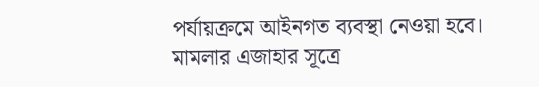পর্যায়ক্রমে আইনগত ব্যবস্থা নেওয়া হবে।
মামলার এজাহার সূত্রে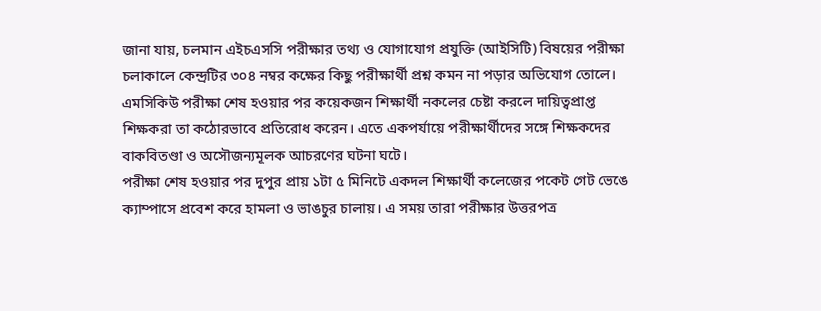জানা যায়, চলমান এইচএসসি পরীক্ষার তথ্য ও যোগাযোগ প্রযুক্তি (আইসিটি) বিষয়ের পরীক্ষা চলাকালে কেন্দ্রটির ৩০৪ নম্বর কক্ষের কিছু পরীক্ষার্থী প্রশ্ন কমন না পড়ার অভিযোগ তোলে। এমসিকিউ পরীক্ষা শেষ হওয়ার পর কয়েকজন শিক্ষার্থী নকলের চেষ্টা করলে দায়িত্বপ্রাপ্ত শিক্ষকরা তা কঠোরভাবে প্রতিরোধ করেন। এতে একপর্যায়ে পরীক্ষার্থীদের সঙ্গে শিক্ষকদের বাকবিতণ্ডা ও অসৌজন্যমূলক আচরণের ঘটনা ঘটে।
পরীক্ষা শেষ হওয়ার পর দুপুর প্রায় ১টা ৫ মিনিটে একদল শিক্ষার্থী কলেজের পকেট গেট ভেঙে ক্যাম্পাসে প্রবেশ করে হামলা ও ভাঙচুর চালায়। এ সময় তারা পরীক্ষার উত্তরপত্র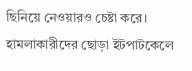ছিনিয়ে নেওয়ারও চেষ্টা করে। হামলাকারীদের ছোড়া ইটপাটকেলে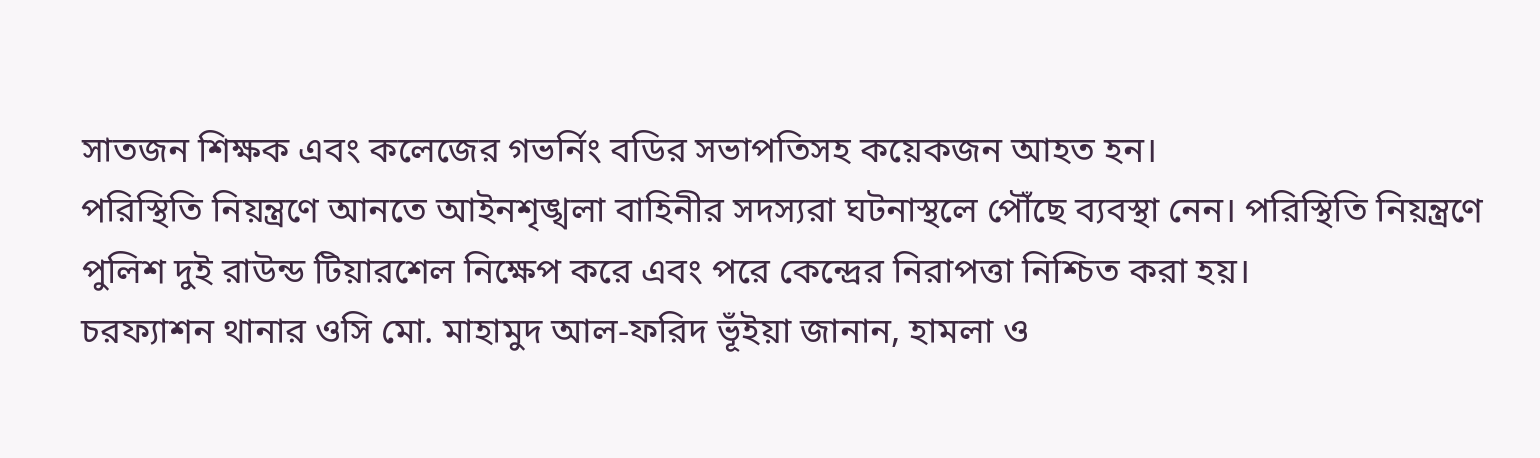সাতজন শিক্ষক এবং কলেজের গভর্নিং বডির সভাপতিসহ কয়েকজন আহত হন।
পরিস্থিতি নিয়ন্ত্রণে আনতে আইনশৃঙ্খলা বাহিনীর সদস্যরা ঘটনাস্থলে পৌঁছে ব্যবস্থা নেন। পরিস্থিতি নিয়ন্ত্রণে পুলিশ দুই রাউন্ড টিয়ারশেল নিক্ষেপ করে এবং পরে কেন্দ্রের নিরাপত্তা নিশ্চিত করা হয়।
চরফ্যাশন থানার ওসি মো. মাহামুদ আল-ফরিদ ভূঁইয়া জানান, হামলা ও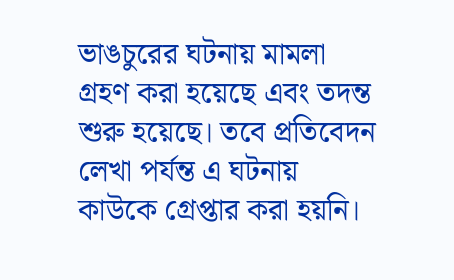ভাঙচুরের ঘটনায় মামলা গ্রহণ করা হয়েছে এবং তদন্ত শুরু হয়েছে। তবে প্রতিবেদন লেখা পর্যন্ত এ ঘটনায় কাউকে গ্রেপ্তার করা হয়নি।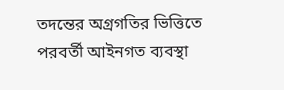তদন্তের অগ্রগতির ভিত্তিতে পরবর্তী আইনগত ব্যবস্থা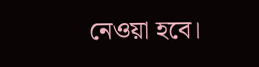নেওয়া হবে।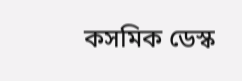কসমিক ডেস্ক